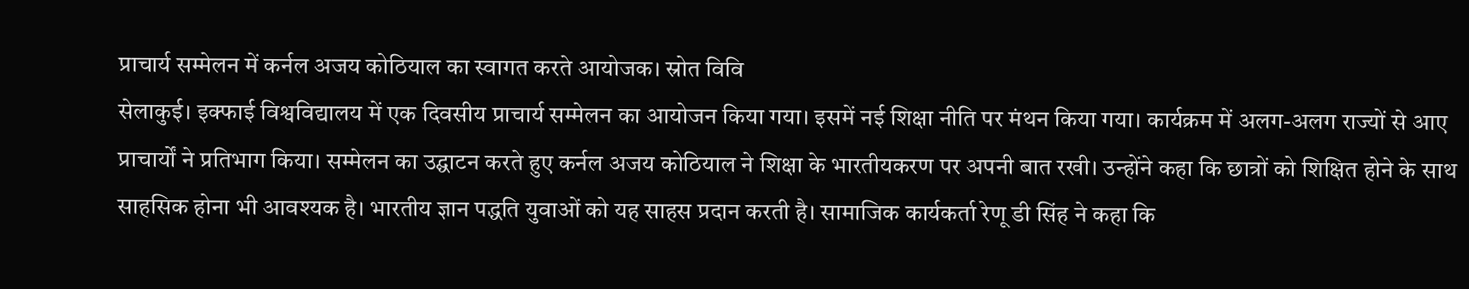प्राचार्य सम्मेलन में कर्नल अजय कोठियाल का स्वागत करते आयोजक। स्रोत विवि
सेलाकुई। इक्फाई विश्वविद्यालय में एक दिवसीय प्राचार्य सम्मेलन का आयोजन किया गया। इसमें नई शिक्षा नीति पर मंथन किया गया। कार्यक्रम में अलग-अलग राज्यों से आए प्राचार्यों ने प्रतिभाग किया। सम्मेलन का उद्घाटन करते हुए कर्नल अजय कोठियाल ने शिक्षा के भारतीयकरण पर अपनी बात रखी। उन्होंने कहा कि छात्रों को शिक्षित होने के साथ साहसिक होना भी आवश्यक है। भारतीय ज्ञान पद्धति युवाओं को यह साहस प्रदान करती है। सामाजिक कार्यकर्ता रेणू डी सिंह ने कहा कि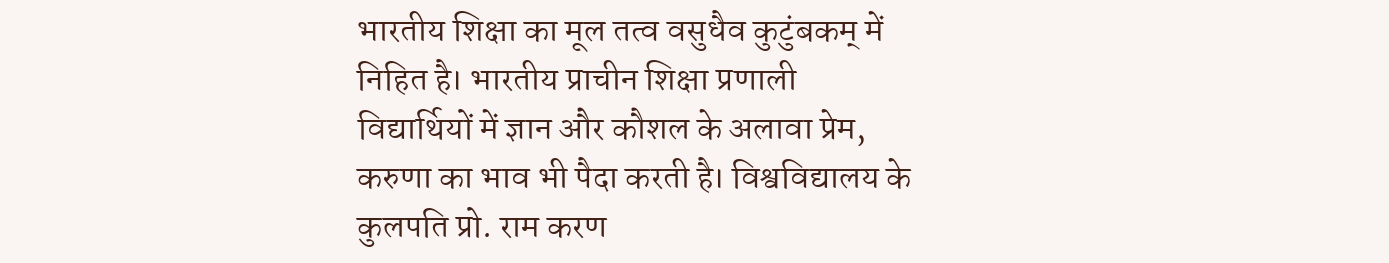भारतीय शिक्षा का मूल तत्व वसुधैव कुटुंबकम् में निहित है। भारतीय प्राचीन शिक्षा प्रणाली विद्यार्थियों में ज्ञान और कौशल के अलावा प्रेम, करुणा का भाव भी पैदा करती है। विश्वविद्यालय के कुलपति प्रो. राम करण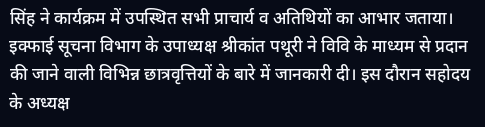सिंह ने कार्यक्रम में उपस्थित सभी प्राचार्य व अतिथियों का आभार जताया। इक्फाई सूचना विभाग के उपाध्यक्ष श्रीकांत पथूरी ने विवि के माध्यम से प्रदान की जाने वाली विभिन्न छात्रवृत्तियों के बारे में जानकारी दी। इस दौरान सहोदय के अध्यक्ष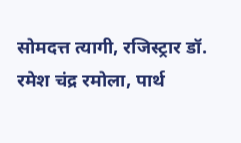सोमदत्त त्यागी, रजिस्ट्रार डॉ. रमेश चंद्र रमोला, पार्थ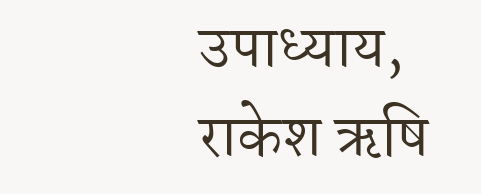उपाध्याय, राकेश ऋषि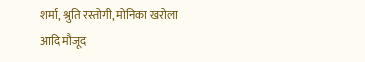शर्मा, श्रुति रस्तोगी, मोनिका खरोला आदि मौजूद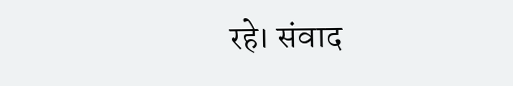रहे। संवाद